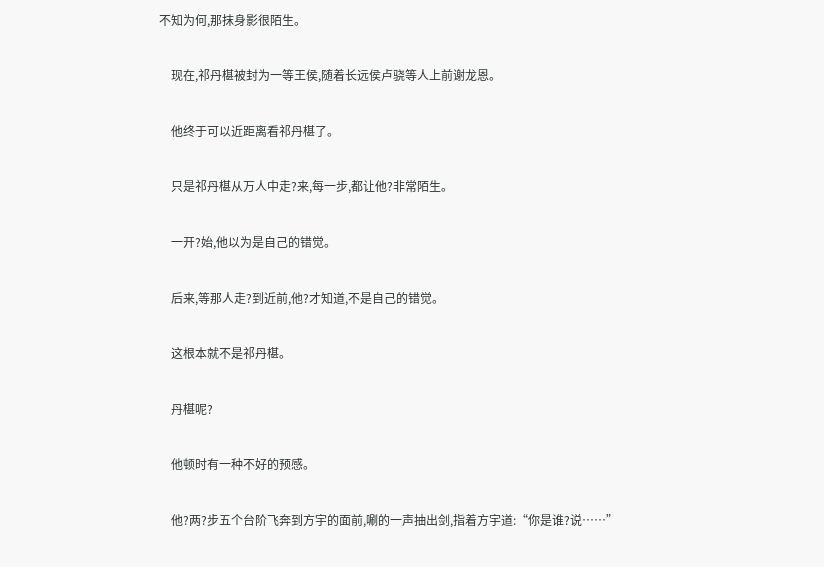不知为何,那抹身影很陌生。

    现在,祁丹椹被封为一等王侯,随着长远侯卢骁等人上前谢龙恩。

    他终于可以近距离看祁丹椹了。

    只是祁丹椹从万人中走?来,每一步,都让他?非常陌生。

    一开?始,他以为是自己的错觉。

    后来,等那人走?到近前,他?才知道,不是自己的错觉。

    这根本就不是祁丹椹。

    丹椹呢?

    他顿时有一种不好的预感。

    他?两?步五个台阶飞奔到方宇的面前,唰的一声抽出剑,指着方宇道:“你是谁?说……”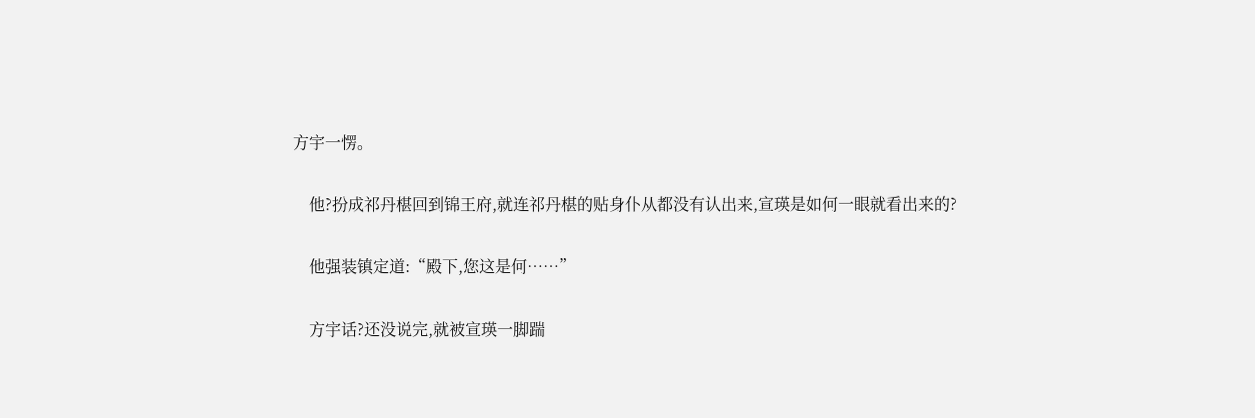方宇一愣。

    他?扮成祁丹椹回到锦王府,就连祁丹椹的贴身仆从都没有认出来,宣瑛是如何一眼就看出来的?

    他强装镇定道:“殿下,您这是何……”

    方宇话?还没说完,就被宣瑛一脚踹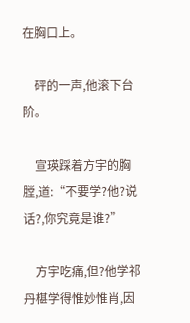在胸口上。

    砰的一声,他滚下台阶。

    宣瑛踩着方宇的胸膛,道:“不要学?他?说话?,你究竟是谁?”

    方宇吃痛,但?他学祁丹椹学得惟妙惟肖,因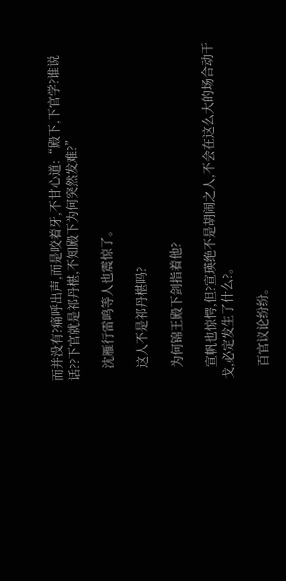而并没有?痛呼出声,而是咬着牙,不甘心道:“殿下,下官学?谁说话??下官就是祁丹椹,不知殿下为何突然发难?”

    沈雁行雷鸣等人也震惊了。

    这人不是祁丹椹吗?

    为何锦王殿下剑指着他?

    宣帆也惊愕,但?宣瑛绝不是胡闹之人,不会在这么大的场合动干戈,必定发生了什么?。

    百官议论纷纷。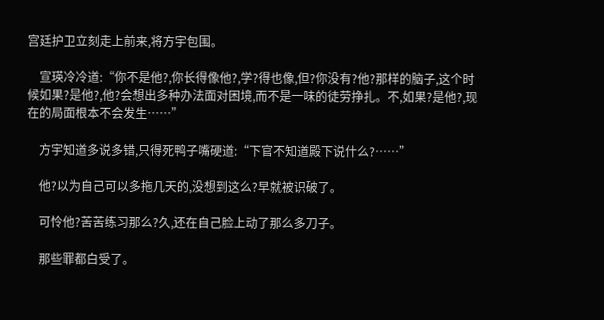宫廷护卫立刻走上前来,将方宇包围。

    宣瑛冷冷道:“你不是他?,你长得像他?,学?得也像,但?你没有?他?那样的脑子,这个时候如果?是他?,他?会想出多种办法面对困境,而不是一味的徒劳挣扎。不,如果?是他?,现在的局面根本不会发生……”

    方宇知道多说多错,只得死鸭子嘴硬道:“下官不知道殿下说什么?……”

    他?以为自己可以多拖几天的,没想到这么?早就被识破了。

    可怜他?苦苦练习那么?久,还在自己脸上动了那么多刀子。

    那些罪都白受了。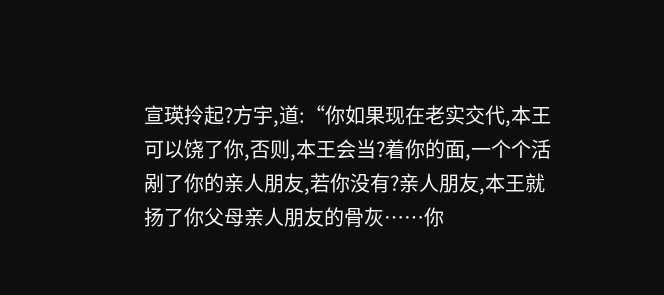宣瑛拎起?方宇,道:“你如果现在老实交代,本王可以饶了你,否则,本王会当?着你的面,一个个活剐了你的亲人朋友,若你没有?亲人朋友,本王就扬了你父母亲人朋友的骨灰……你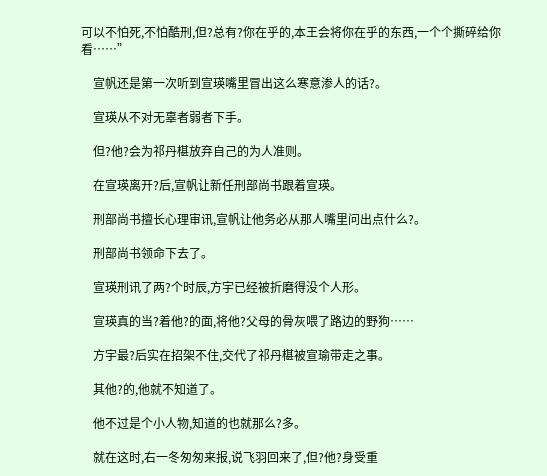可以不怕死,不怕酷刑,但?总有?你在乎的,本王会将你在乎的东西,一个个撕碎给你看……”

    宣帆还是第一次听到宣瑛嘴里冒出这么寒意渗人的话?。

    宣瑛从不对无辜者弱者下手。

    但?他?会为祁丹椹放弃自己的为人准则。

    在宣瑛离开?后,宣帆让新任刑部尚书跟着宣瑛。

    刑部尚书擅长心理审讯,宣帆让他务必从那人嘴里问出点什么?。

    刑部尚书领命下去了。

    宣瑛刑讯了两?个时辰,方宇已经被折磨得没个人形。

    宣瑛真的当?着他?的面,将他?父母的骨灰喂了路边的野狗……

    方宇最?后实在招架不住,交代了祁丹椹被宣瑜带走之事。

    其他?的,他就不知道了。

    他不过是个小人物,知道的也就那么?多。

    就在这时,右一冬匆匆来报,说飞羽回来了,但?他?身受重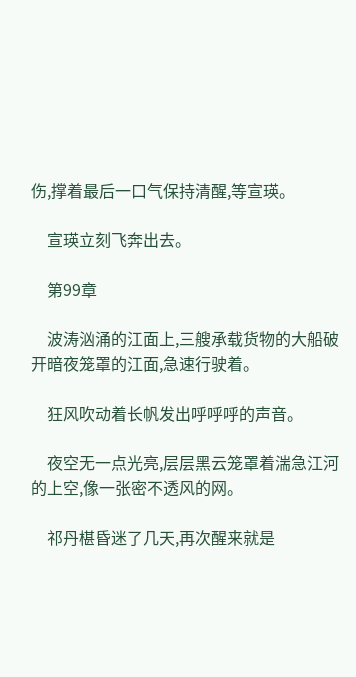伤,撑着最后一口气保持清醒,等宣瑛。

    宣瑛立刻飞奔出去。

    第99章

    波涛汹涌的江面上,三艘承载货物的大船破开暗夜笼罩的江面,急速行驶着。

    狂风吹动着长帆发出呼呼呼的声音。

    夜空无一点光亮,层层黑云笼罩着湍急江河的上空,像一张密不透风的网。

    祁丹椹昏迷了几天,再次醒来就是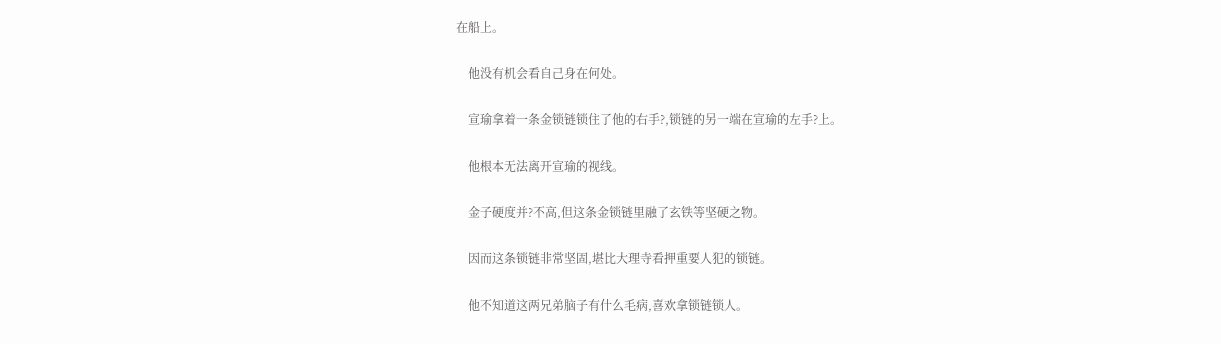在船上。

    他没有机会看自己身在何处。

    宣瑜拿着一条金锁链锁住了他的右手?,锁链的另一端在宣瑜的左手?上。

    他根本无法离开宣瑜的视线。

    金子硬度并?不高,但这条金锁链里融了玄铁等坚硬之物。

    因而这条锁链非常坚固,堪比大理寺看押重要人犯的锁链。

    他不知道这两兄弟脑子有什么毛病,喜欢拿锁链锁人。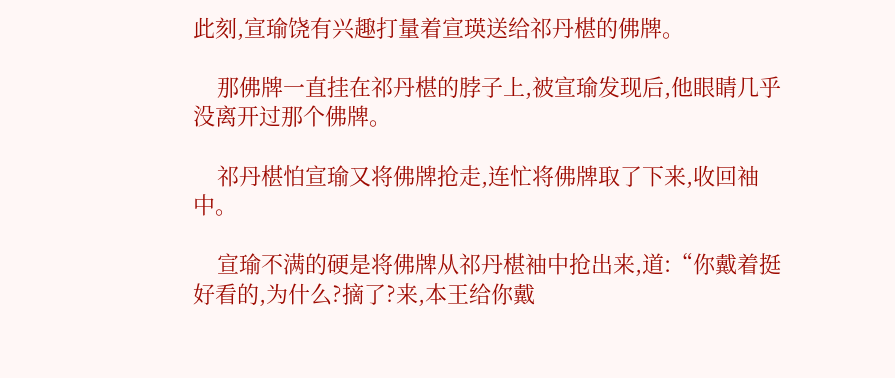此刻,宣瑜饶有兴趣打量着宣瑛送给祁丹椹的佛牌。

    那佛牌一直挂在祁丹椹的脖子上,被宣瑜发现后,他眼睛几乎没离开过那个佛牌。

    祁丹椹怕宣瑜又将佛牌抢走,连忙将佛牌取了下来,收回袖中。

    宣瑜不满的硬是将佛牌从祁丹椹袖中抢出来,道:“你戴着挺好看的,为什么?摘了?来,本王给你戴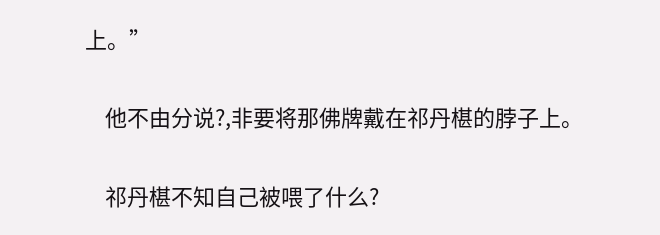上。”

    他不由分说?,非要将那佛牌戴在祁丹椹的脖子上。

    祁丹椹不知自己被喂了什么?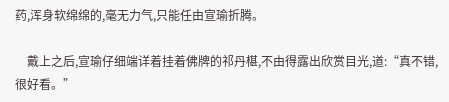药,浑身软绵绵的,毫无力气,只能任由宣瑜折腾。

    戴上之后,宣瑜仔细端详着挂着佛牌的祁丹椹,不由得露出欣赏目光,道:“真不错,很好看。”